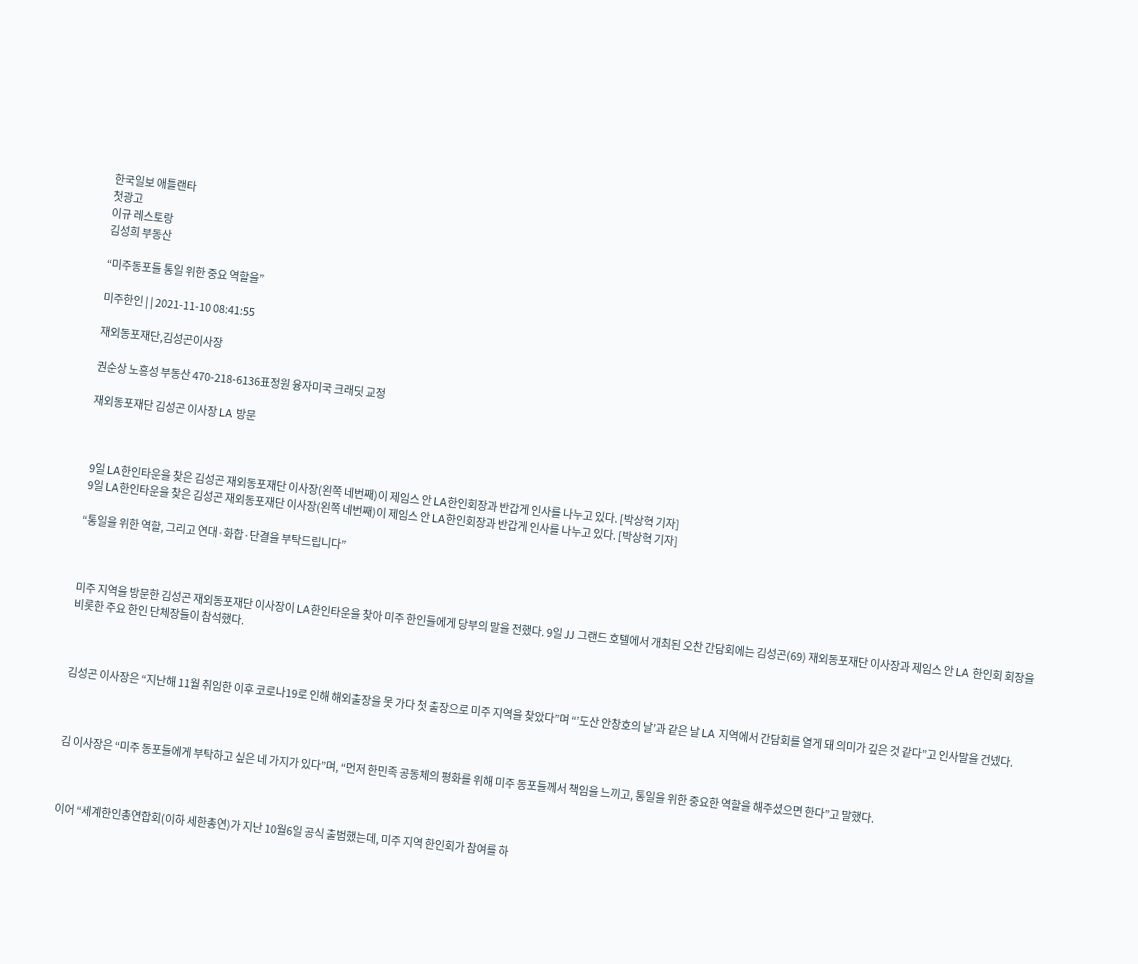한국일보 애틀랜타
첫광고
이규 레스토랑
김성희 부동산

“미주동포들 통일 위한 중요 역할을”

미주한인 | | 2021-11-10 08:41:55

재외동포재단,김성곤이사장

권순상 노흥성 부동산 470-218-6136표정원 융자미국 크래딧 교정

재외동포재단 김성곤 이사장 LA 방문



 9일 LA한인타운을 찾은 김성곤 재외동포재단 이사장(왼쪽 네번째)이 제임스 안 LA한인회장과 반갑게 인사를 나누고 있다. [박상혁 기자]
 9일 LA한인타운을 찾은 김성곤 재외동포재단 이사장(왼쪽 네번째)이 제임스 안 LA한인회장과 반갑게 인사를 나누고 있다. [박상혁 기자]

“통일을 위한 역할, 그리고 연대·화합·단결을 부탁드립니다”



미주 지역을 방문한 김성곤 재외동포재단 이사장이 LA한인타운을 찾아 미주 한인들에게 당부의 말을 전했다. 9일 JJ 그랜드 호텔에서 개최된 오찬 간담회에는 김성곤(69) 재외동포재단 이사장과 제임스 안 LA 한인회 회장을 비롯한 주요 한인 단체장들이 참석했다.



김성곤 이사장은 “지난해 11월 취임한 이후 코로나19로 인해 해외출장을 못 가다 첫 출장으로 미주 지역을 찾았다”며 “’도산 안창호의 날’과 같은 날 LA 지역에서 간담회를 열게 돼 의미가 깊은 것 같다”고 인사말을 건넸다.



김 이사장은 “미주 동포들에게 부탁하고 싶은 네 가지가 있다”며, “먼저 한민족 공동체의 평화를 위해 미주 동포들께서 책임을 느끼고, 통일을 위한 중요한 역할을 해주셨으면 한다”고 말했다.



이어 “세계한인총연합회(이하 세한총연)가 지난 10월6일 공식 출범했는데, 미주 지역 한인회가 참여를 하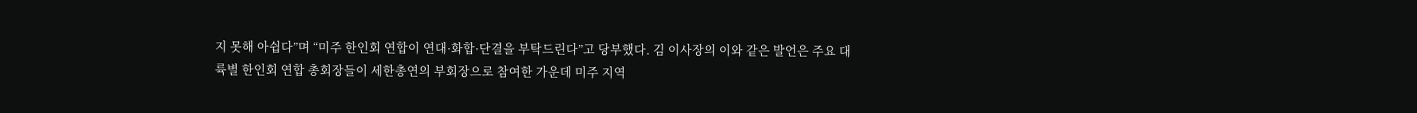지 못해 아쉽다”며 “미주 한인회 연합이 연대·화합·단결을 부탁드린다”고 당부했다. 김 이사장의 이와 같은 발언은 주요 대륙별 한인회 연합 총회장들이 세한총연의 부회장으로 참여한 가운데 미주 지역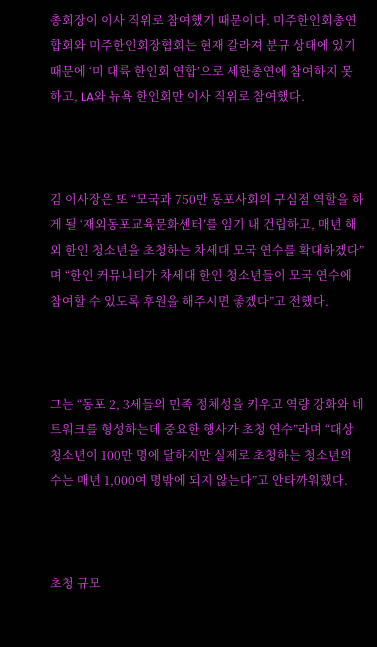총회장이 이사 직위로 참여했기 때문이다. 미주한인회총연합회와 미주한인회장협회는 현재 갈라져 분규 상태에 있기 때문에 ‘미 대륙 한인회 연합’으로 세한총연에 참여하지 못하고, LA와 뉴욕 한인회만 이사 직위로 참여했다.



김 이사장은 또 “모국과 750만 동포사회의 구심점 역할을 하게 될 ‘재외동포교육문화센터’를 임기 내 건립하고, 매년 해외 한인 청소년을 초청하는 차세대 모국 연수를 확대하겠다”며 “한인 커뮤니티가 차세대 한인 청소년들이 모국 연수에 참여할 수 있도록 후원을 해주시면 좋겠다”고 전했다.



그는 “동포 2, 3세들의 민족 정체성을 키우고 역량 강화와 네트워크를 형성하는데 중요한 행사가 초청 연수”라며 “대상 청소년이 100만 명에 달하지만 실제로 초청하는 청소년의 수는 매년 1,000여 명밖에 되지 않는다”고 안타까워했다.



초청 규모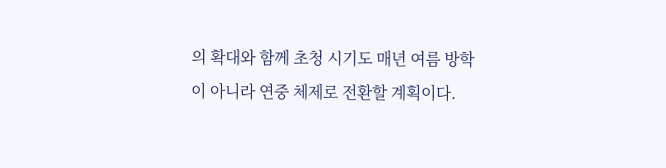의 확대와 함께 초청 시기도 매년 여름 방학이 아니라 연중 체제로 전환할 계획이다.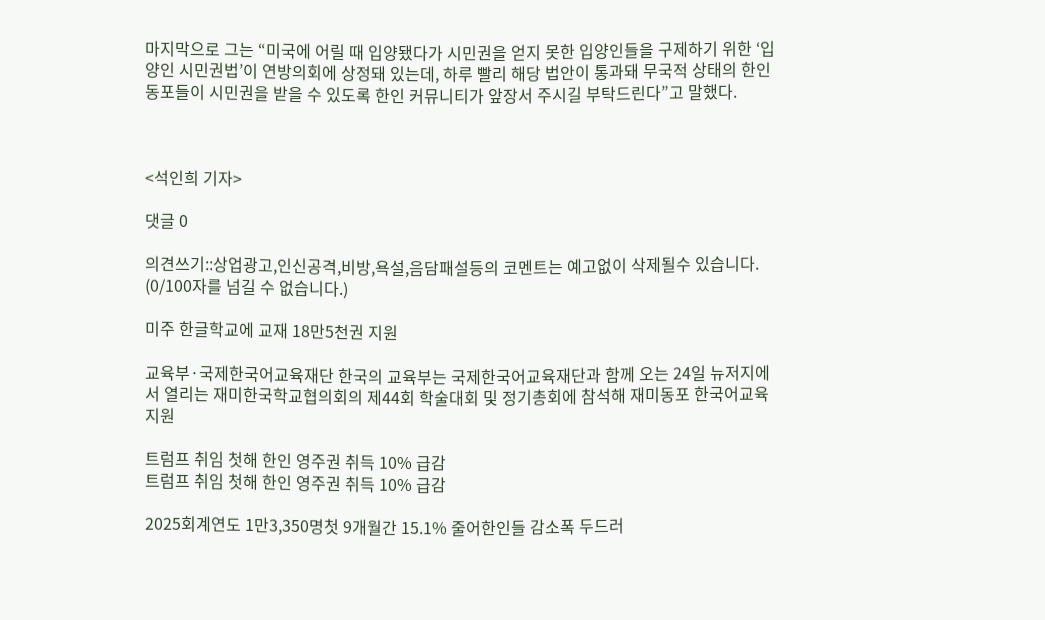마지막으로 그는 “미국에 어릴 때 입양됐다가 시민권을 얻지 못한 입양인들을 구제하기 위한 ‘입양인 시민권법’이 연방의회에 상정돼 있는데, 하루 빨리 해당 법안이 통과돼 무국적 상태의 한인 동포들이 시민권을 받을 수 있도록 한인 커뮤니티가 앞장서 주시길 부탁드린다”고 말했다.



<석인희 기자>

댓글 0

의견쓰기::상업광고,인신공격,비방,욕설,음담패설등의 코멘트는 예고없이 삭제될수 있습니다. (0/100자를 넘길 수 없습니다.)

미주 한글학교에 교재 18만5천권 지원

교육부·국제한국어교육재단 한국의 교육부는 국제한국어교육재단과 함께 오는 24일 뉴저지에서 열리는 재미한국학교협의회의 제44회 학술대회 및 정기총회에 참석해 재미동포 한국어교육 지원

트럼프 취임 첫해 한인 영주권 취득 10% 급감
트럼프 취임 첫해 한인 영주권 취득 10% 급감

2025회계연도 1만3,350명첫 9개월간 15.1% 줄어한인들 감소폭 두드러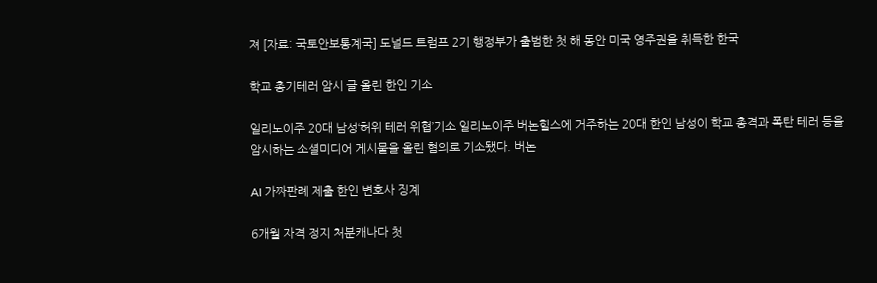져 [자료: 국토안보통계국] 도널드 트럼프 2기 행정부가 출범한 첫 해 동안 미국 영주권을 취득한 한국

학교 총기테러 암시 글 올린 한인 기소

일리노이주 20대 남성‘허위 테러 위협’기소 일리노이주 버논힐스에 거주하는 20대 한인 남성이 학교 총격과 폭탄 테러 등을 암시하는 소셜미디어 게시물을 올린 혐의로 기소됐다. 버논

AI 가짜판례 제출 한인 변호사 징계

6개월 자격 정지 처분캐나다 첫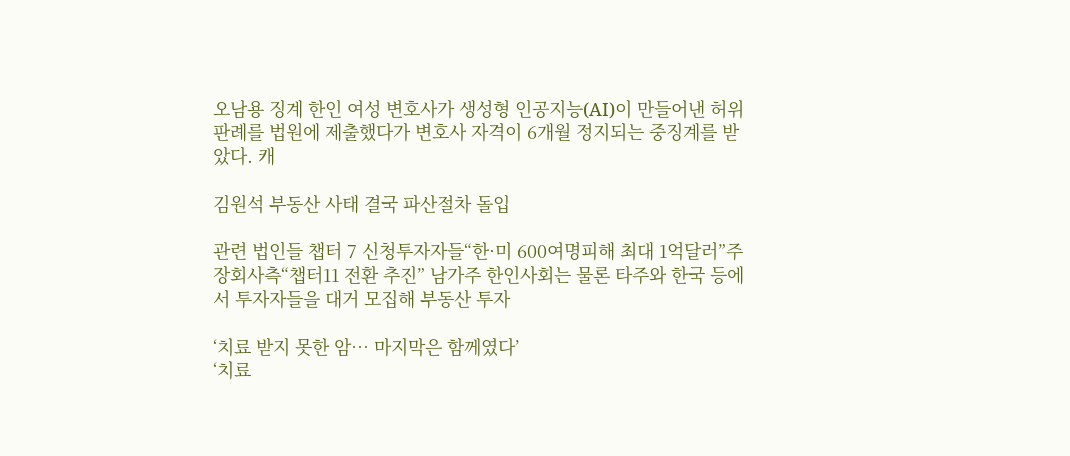오남용 징계 한인 여성 변호사가 생성형 인공지능(AI)이 만들어낸 허위 판례를 법원에 제출했다가 변호사 자격이 6개월 정지되는 중징계를 받았다. 캐

김원석 부동산 사태 결국 파산절차 돌입

관련 법인들 챕터 7 신청투자자들“한·미 600여명피해 최대 1억달러”주장회사측“챕터11 전환 추진” 남가주 한인사회는 물론 타주와 한국 등에서 투자자들을 대거 모집해 부동산 투자

‘치료 받지 못한 암… 마지막은 함께였다’
‘치료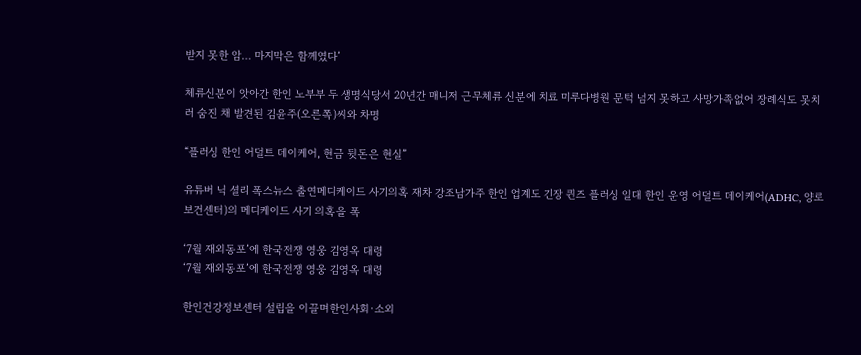받지 못한 암… 마지막은 함께였다’

체류신분이 앗아간 한인 노부부 두 생명식당서 20년간 매니저 근무체류 신분에 치료 미루다병원 문턱 넘지 못하고 사망가족없어 장례식도 못치러 숨진 채 발견된 김윤주(오른쪽)씨와 차명

“플러싱 한인 어덜트 데이케어, 현금 뒷돈은 현실”

유튜버 닉 셜리 폭스뉴스 출연메디케이드 사기의혹 재차 강조남가주 한인 업계도 긴장 퀸즈 플러싱 일대 한인 운영 어덜트 데이케어(ADHC, 양로보건센터)의 메디케이드 사기 의혹을 폭

‘7월 재외동포’에 한국전쟁 영웅 김영옥 대령
‘7월 재외동포’에 한국전쟁 영웅 김영옥 대령

한인건강정보센터 설립을 이끌며한인사회·소외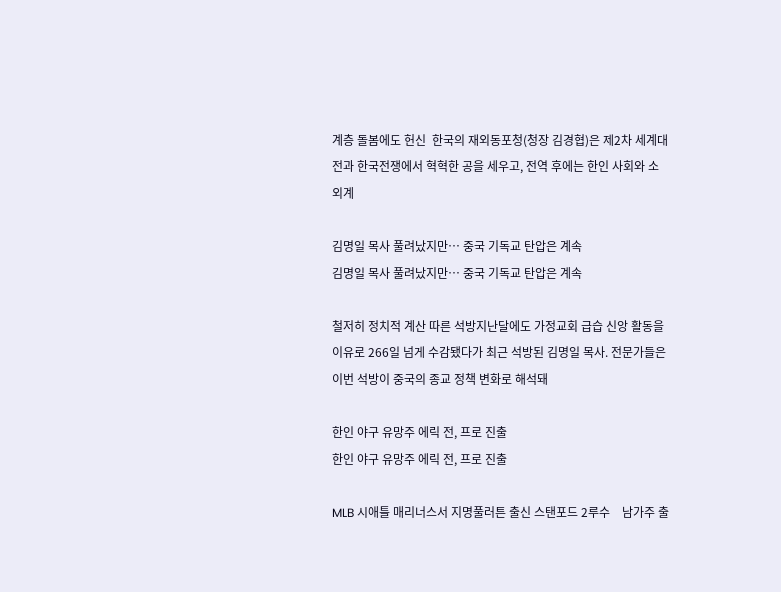계층 돌봄에도 헌신  한국의 재외동포청(청장 김경협)은 제2차 세계대전과 한국전쟁에서 혁혁한 공을 세우고, 전역 후에는 한인 사회와 소외계

김명일 목사 풀려났지만… 중국 기독교 탄압은 계속
김명일 목사 풀려났지만… 중국 기독교 탄압은 계속

철저히 정치적 계산 따른 석방지난달에도 가정교회 급습 신앙 활동을 이유로 266일 넘게 수감됐다가 최근 석방된 김명일 목사. 전문가들은 이번 석방이 중국의 종교 정책 변화로 해석돼

한인 야구 유망주 에릭 전, 프로 진출
한인 야구 유망주 에릭 전, 프로 진출

MLB 시애틀 매리너스서 지명풀러튼 출신 스탠포드 2루수    남가주 출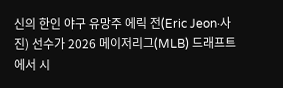신의 한인 야구 유망주 에릭 전(Eric Jeon·사진) 선수가 2026 메이저리그(MLB) 드래프트에서 시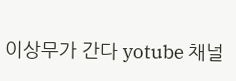이상무가 간다 yotube 채널